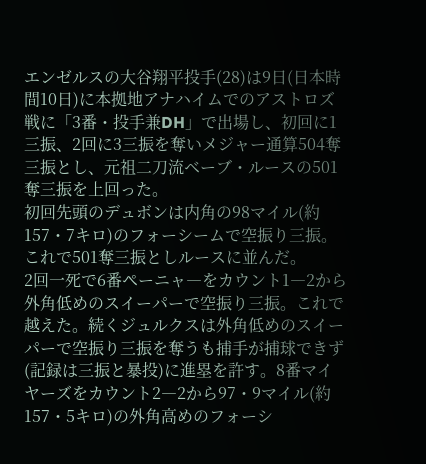エンゼルスの大谷翔平投手(28)は9日(日本時間10日)に本拠地アナハイムでのアストロズ戦に「3番・投手兼DH」で出場し、初回に1三振、2回に3三振を奪いメジャー通算504奪三振とし、元祖二刀流ベーブ・ルースの501奪三振を上回った。
初回先頭のデュボンは内角の98マイル(約157・7キロ)のフォーシームで空振り三振。これで501奪三振としルースに並んだ。
2回一死で6番ペーニャ―をカウント1―2から外角低めのスイーパーで空振り三振。これで越えた。続くジュルクスは外角低めのスイーパーで空振り三振を奪うも捕手が捕球できず(記録は三振と暴投)に進塁を許す。8番マイヤーズをカウント2―2から97・9マイル(約157・5キロ)の外角高めのフォーシ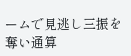ームで見逃し三振を奪い通算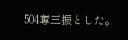504奪三振とした。